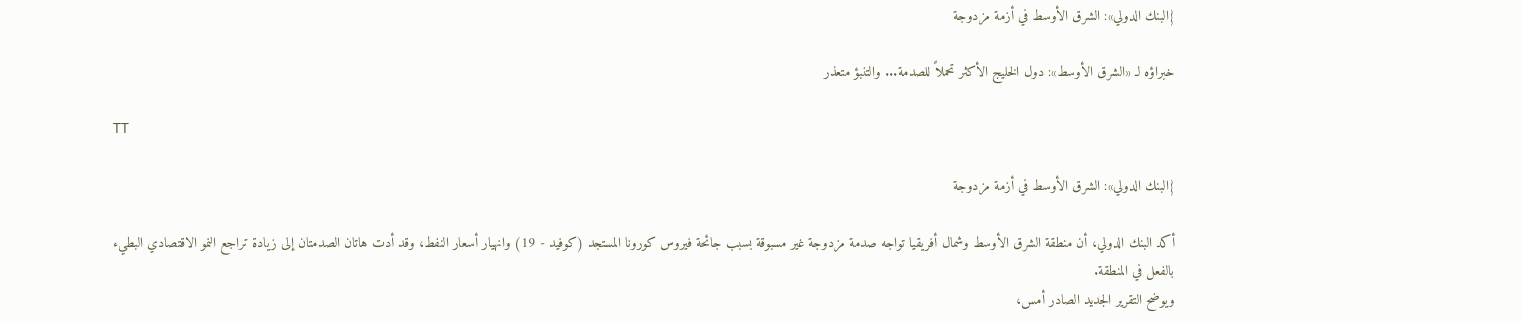{البنك الدولي»: الشرق الأوسط في أزمة مزدوجة

خبراؤه لـ «الشرق الأوسط»: دول الخليج الأكثر تحملاً للصدمة... والتنبؤ متعذر

TT

{البنك الدولي»: الشرق الأوسط في أزمة مزدوجة

أكد البنك الدولي، أن منطقة الشرق الأوسط وشمال أفريقيا تواجه صدمة مزدوجة غير مسبوقة بسبب جائحة فيروس كورونا المستجد (كوفيد - 19) وانهيار أسعار النفط، وقد أدت هاتان الصدمتان إلى زيادة تراجع النمو الاقتصادي البطيء بالفعل في المنطقة.
ويوضح التقرير الجديد الصادر أمس،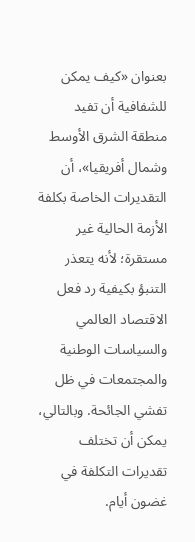بعنوان «كيف يمكن للشفافية أن تفيد منطقة الشرق الأوسط وشمال أفريقيا»، أن التقديرات الخاصة بكلفة الأزمة الحالية غير مستقرة؛ لأنه يتعذر التنبؤ بكيفية رد فعل الاقتصاد العالمي والسياسات الوطنية والمجتمعات في ظل تفشي الجائحة. وبالتالي، يمكن أن تختلف تقديرات التكلفة في غضون أيام.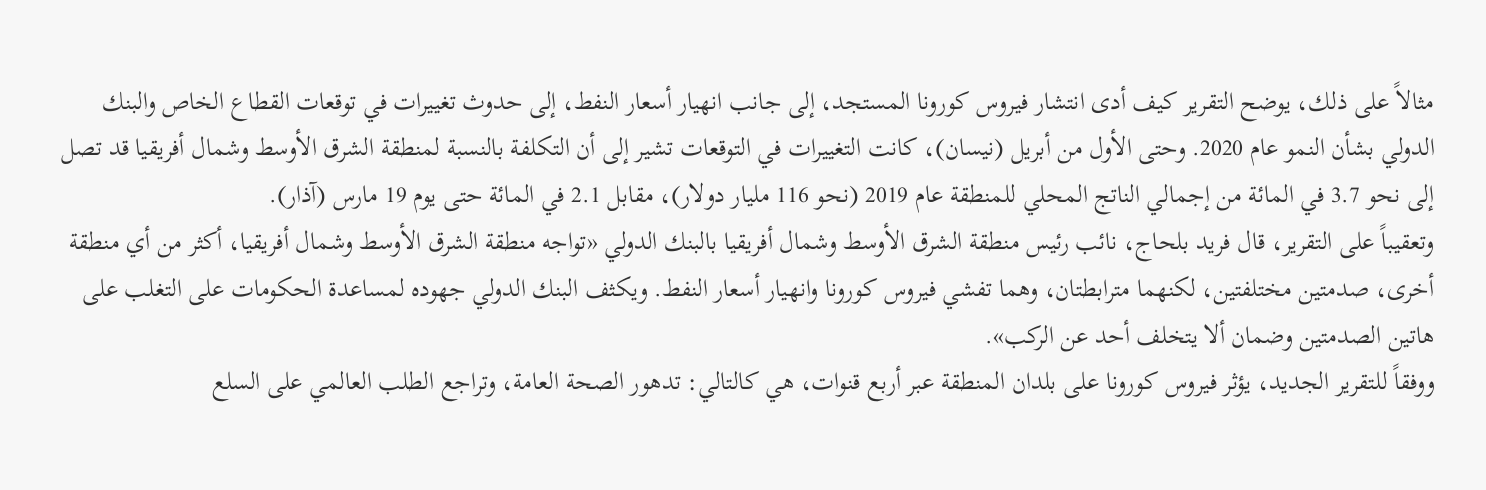مثالاً على ذلك، يوضح التقرير كيف أدى انتشار فيروس كورونا المستجد، إلى جانب انهيار أسعار النفط، إلى حدوث تغييرات في توقعات القطاع الخاص والبنك الدولي بشأن النمو عام 2020. وحتى الأول من أبريل (نيسان)، كانت التغييرات في التوقعات تشير إلى أن التكلفة بالنسبة لمنطقة الشرق الأوسط وشمال أفريقيا قد تصل إلى نحو 3.7 في المائة من إجمالي الناتج المحلي للمنطقة عام 2019 (نحو 116 مليار دولار)، مقابل 2.1 في المائة حتى يوم 19 مارس (آذار).
وتعقيباً على التقرير، قال فريد بلحاج، نائب رئيس منطقة الشرق الأوسط وشمال أفريقيا بالبنك الدولي «تواجه منطقة الشرق الأوسط وشمال أفريقيا، أكثر من أي منطقة أخرى، صدمتين مختلفتين، لكنهما مترابطتان، وهما تفشي فيروس كورونا وانهيار أسعار النفط. ويكثف البنك الدولي جهوده لمساعدة الحكومات على التغلب على هاتين الصدمتين وضمان ألا يتخلف أحد عن الركب».
ووفقاً للتقرير الجديد، يؤثر فيروس كورونا على بلدان المنطقة عبر أربع قنوات، هي كالتالي: تدهور الصحة العامة، وتراجع الطلب العالمي على السلع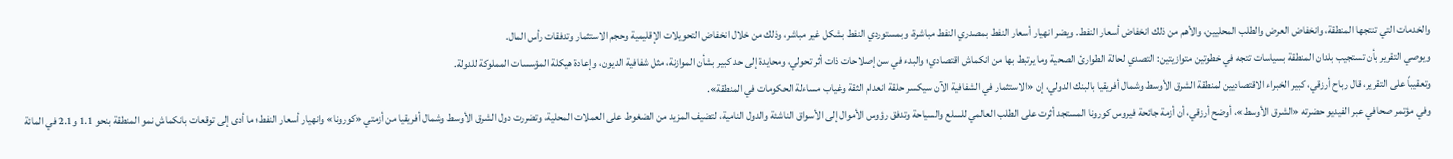والخدمات التي تنتجها المنطقة، وانخفاض العرض والطلب المحليين، والأهم من ذلك انخفاض أسعار النفط. ويضر انهيار أسعار النفط بمصدري النفط مباشرة، وبمستوردي النفط بشكل غير مباشر، وذلك من خلال انخفاض التحويلات الإقليمية وحجم الاستثمار وتدفقات رأس المال.
ويوصي التقرير بأن تستجيب بلدان المنطقة بسياسات تتجه في خطوتين متوازيتين: التصدي لحالة الطوارئ الصحية وما يرتبط بها من انكماش اقتصادي؛ والبدء في سن إصلاحات ذات أثر تحولي، ومحايدة إلى حد كبير بشأن الموازنة، مثل شفافية الديون، وإعادة هيكلة المؤسسات المملوكة للدولة.
وتعقيباً على التقرير، قال رباح أرزقي، كبير الخبراء الاقتصاديين لمنطقة الشرق الأوسط وشمال أفريقيا بالبنك الدولي، إن «الاستثمار في الشفافية الآن سيكسر حلقة انعدام الثقة وغياب مساءلة الحكومات في المنطقة».
وفي مؤتمر صحافي عبر الفيديو حضرته «الشرق الأوسط»، أوضح أرزقي، أن أزمة جائحة فيروس كورونا المستجد أثرت على الطلب العالمي للسلع والسياحة وتدفق رؤوس الأموال إلى الأسواق الناشئة والدول النامية، لتضيف المزيد من الضغوط على العملات المحلية، وتضررت دول الشرق الأوسط وشمال أفريقيا من أزمتي «كورونا» وانهيار أسعار النفط؛ ما أدى إلى توقعات بانكماش نمو المنطقة بنحو 1.1 و2.1 في المائة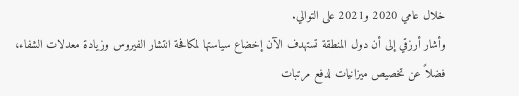خلال عامي 2020 و2021 على التوالي.
وأشار أرزقي إلى أن دول المنطقة تستهدف الآن إخضاع سياستها لمكافحة انتشار الفيروس وزيادة معدلات الشفاء، فضلاً عن تخصيص ميزانيات لدفع مرتبات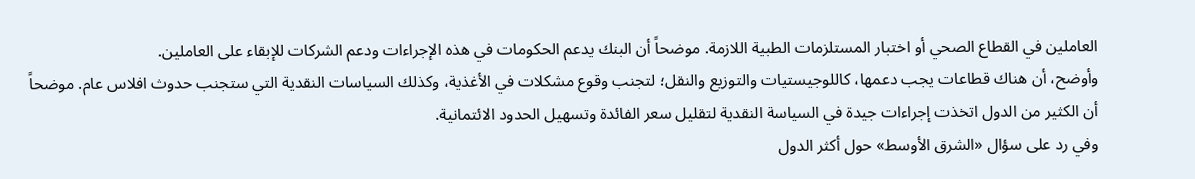العاملين في القطاع الصحي أو اختبار المستلزمات الطبية اللازمة. موضحاً أن البنك يدعم الحكومات في هذه الإجراءات ودعم الشركات للإبقاء على العاملين.
وأوضح، أن هناك قطاعات يجب دعمها، كاللوجيستيات والتوزيع والنقل؛ لتجنب وقوع مشكلات في الأغذية، وكذلك السياسات النقدية التي ستجنب حدوث افلاس عام. موضحاً أن الكثير من الدول اتخذت إجراءات جيدة في السياسة النقدية لتقليل سعر الفائدة وتسهيل الحدود الائتمانية.
وفي رد على سؤال «الشرق الأوسط» حول أكثر الدول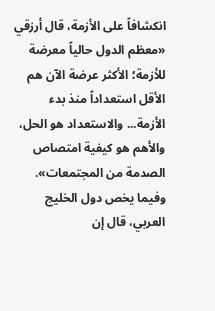انكشافاً على الأزمة، قال أرزقي «معظم الدول حالياً معرضة للأزمة؛ الأكثر عرضة الآن هم الأقل استعداداً منذ بدء الأزمة... والاستعداد هو الحل، والأهم هو كيفية امتصاص الصدمة من المجتمعات».
وفيما يخص دول الخليج العربي، قال إن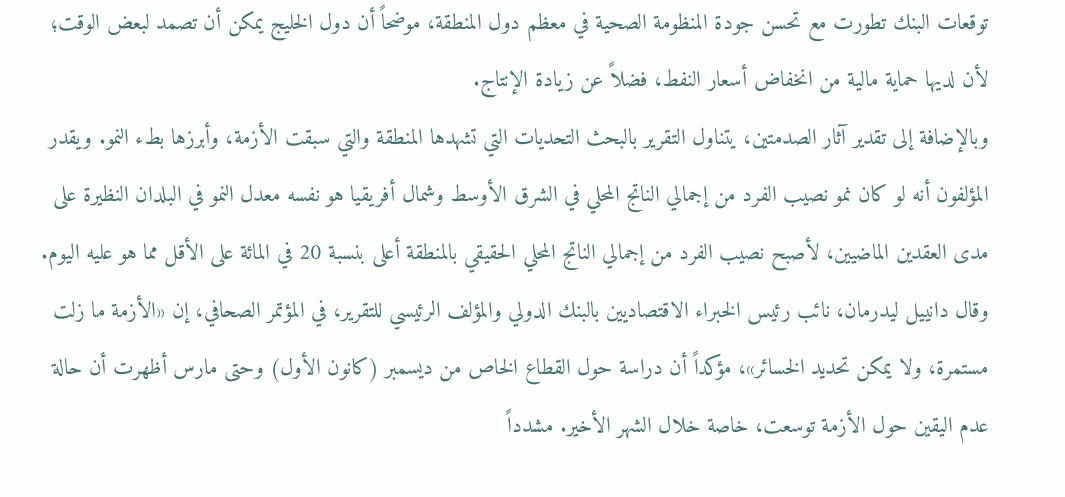توقعات البنك تطورت مع تحسن جودة المنظومة الصحية في معظم دول المنطقة، موضحاً أن دول الخليج يمكن أن تصمد لبعض الوقت؛ لأن لديها حماية مالية من انخفاض أسعار النفط، فضلاً عن زيادة الإنتاج.
وبالإضافة إلى تقدير آثار الصدمتين، يتناول التقرير بالبحث التحديات التي تشهدها المنطقة والتي سبقت الأزمة، وأبرزها بطء النمو. ويقدر المؤلفون أنه لو كان نمو نصيب الفرد من إجمالي الناتج المحلي في الشرق الأوسط وشمال أفريقيا هو نفسه معدل النمو في البلدان النظيرة على مدى العقدين الماضيين، لأصبح نصيب الفرد من إجمالي الناتج المحلي الحقيقي بالمنطقة أعلى بنسبة 20 في المائة على الأقل مما هو عليه اليوم.
وقال دانييل ليدرمان، نائب رئيس الخبراء الاقتصاديين بالبنك الدولي والمؤلف الرئيسي للتقرير، في المؤتمر الصحافي، إن «الأزمة ما زلت مستمرة، ولا يمكن تحديد الخسائر»، مؤكداً أن دراسة حول القطاع الخاص من ديسمبر (كانون الأول) وحتى مارس أظهرت أن حالة عدم اليقين حول الأزمة توسعت، خاصة خلال الشهر الأخير. مشدداً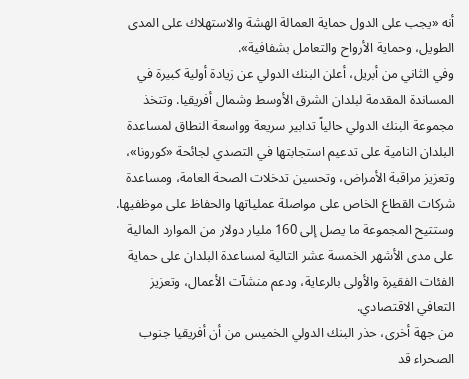أنه «يجب على الدول حماية العمالة الهشة والاستهلاك على المدى الطويل، وحماية الأرواح والتعامل بشفافية».
وفي الثاني من أبريل، أعلن البنك الدولي عن زيادة أولية كبيرة في المساندة المقدمة لبلدان الشرق الأوسط وشمال أفريقيا. وتتخذ مجموعة البنك الدولي حالياً تدابير سريعة وواسعة النطاق لمساعدة البلدان النامية على تدعيم استجابتها في التصدي لجائحة «كورونا»، وتعزيز مراقبة الأمراض، وتحسين تدخلات الصحة العامة، ومساعدة شركات القطاع الخاص على مواصلة عملياتها والحفاظ على موظفيها. وستتيح المجموعة ما يصل إلى 160 مليار دولار من الموارد المالية على مدى الأشهر الخمسة عشر التالية لمساعدة البلدان على حماية الفئات الفقيرة والأولى بالرعاية، ودعم منشآت الأعمال، وتعزيز التعافي الاقتصادي.
من جهة أخرى، حذر البنك الدولي الخميس من أن أفريقيا جنوب الصحراء قد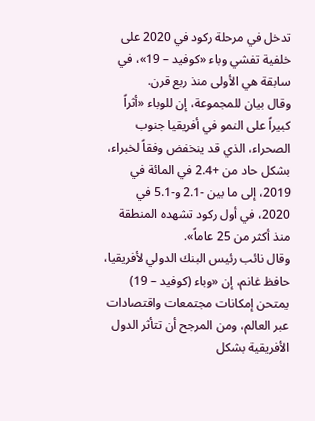تدخل في مرحلة ركود في 2020 على خلفية تفشي وباء «كوفيد – 19»، في سابقة هي الأولى منذ ربع قرن.
وقال بيان للمجموعة، إن للوباء «أثراً كبيراً على النمو في أفريقيا جنوب الصحراء، الذي قد ينخفض وفقاً لخبراء، بشكل حاد من +2.4 في المائة في 2019، إلى ما بين -2.1 و-5.1 في 2020، في أول ركود تشهده المنطقة منذ أكثر من 25 عاماً».
وقال نائب رئيس البنك الدولي لأفريقيا، حافظ غانم، إن «وباء (كوفيد – 19) يمتحن إمكانات مجتمعات واقتصادات عبر العالم، ومن المرجح أن تتأثر الدول الأفريقية بشكل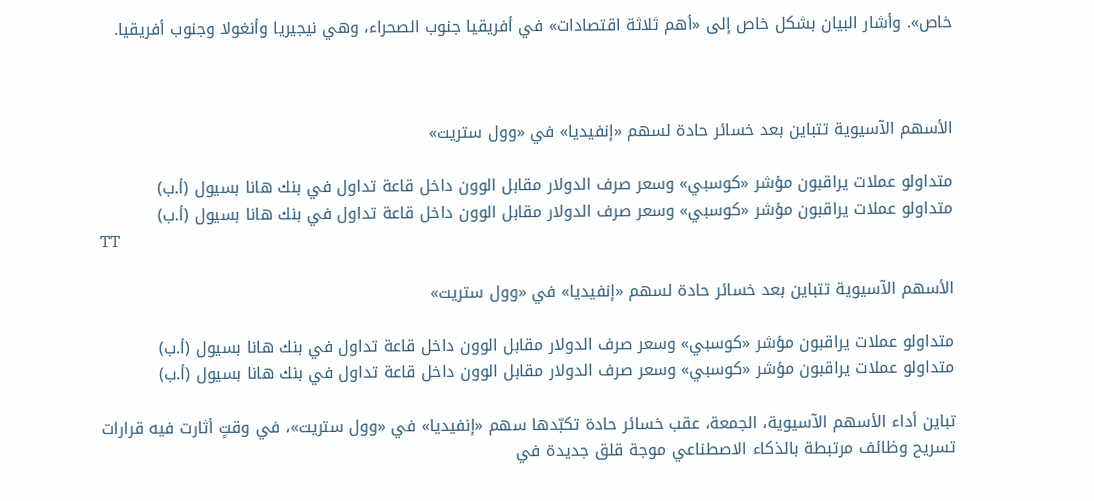خاص». وأشار البيان بشكل خاص إلى «أهم ثلاثة اقتصادات» في أفريقيا جنوب الصحراء، وهي نيجيريا وأنغولا وجنوب أفريقيا.



الأسهم الآسيوية تتباين بعد خسائر حادة لسهم «إنفيديا» في «وول ستريت»

متداولو عملات يراقبون مؤشر «كوسبي» وسعر صرف الدولار مقابل الوون داخل قاعة تداول في بنك هانا بسيول (أ.ب)
متداولو عملات يراقبون مؤشر «كوسبي» وسعر صرف الدولار مقابل الوون داخل قاعة تداول في بنك هانا بسيول (أ.ب)
TT

الأسهم الآسيوية تتباين بعد خسائر حادة لسهم «إنفيديا» في «وول ستريت»

متداولو عملات يراقبون مؤشر «كوسبي» وسعر صرف الدولار مقابل الوون داخل قاعة تداول في بنك هانا بسيول (أ.ب)
متداولو عملات يراقبون مؤشر «كوسبي» وسعر صرف الدولار مقابل الوون داخل قاعة تداول في بنك هانا بسيول (أ.ب)

تباين أداء الأسهم الآسيوية، الجمعة، عقب خسائر حادة تكبّدها سهم «إنفيديا» في «وول ستريت»، في وقتٍ أثارت فيه قرارات تسريح وظائف مرتبطة بالذكاء الاصطناعي موجة قلق جديدة في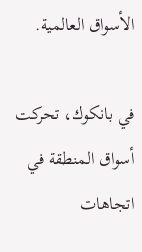الأسواق العالمية.

في بانكوك، تحركت أسواق المنطقة في اتجاهات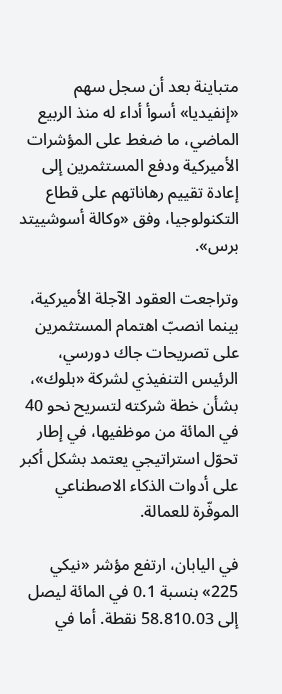متباينة بعد أن سجل سهم «إنفيديا» أسوأ أداء له منذ الربيع الماضي، ما ضغط على المؤشرات الأميركية ودفع المستثمرين إلى إعادة تقييم رهاناتهم على قطاع التكنولوجيا، وفق «وكالة أسوشييتد برس».

وتراجعت العقود الآجلة الأميركية، بينما انصبّ اهتمام المستثمرين على تصريحات جاك دورسي، الرئيس التنفيذي لشركة «بلوك»، بشأن خطة شركته لتسريح نحو 40 في المائة من موظفيها، في إطار تحوّل استراتيجي يعتمد بشكل أكبر على أدوات الذكاء الاصطناعي الموفّرة للعمالة.

في اليابان، ارتفع مؤشر «نيكي 225» بنسبة 0.1 في المائة ليصل إلى 58.810.03 نقطة. أما في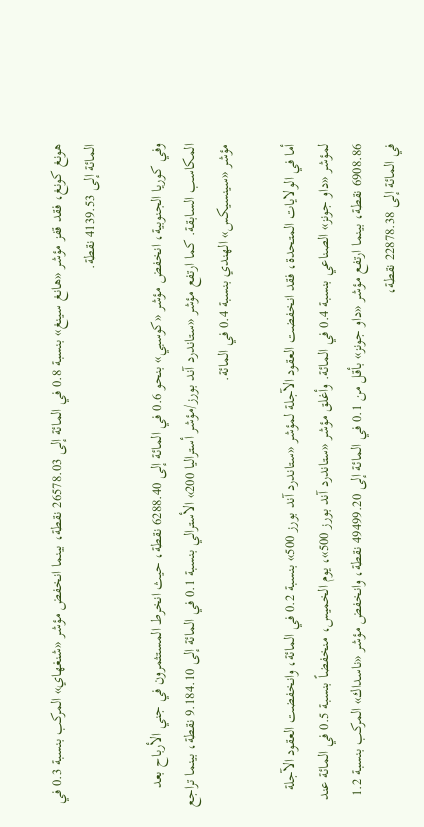هونغ كونغ، فقد قفز مؤشر «هانغ سينغ» بنسبة 0.8 في المائة إلى 26578.03 نقطة، بينما انخفض مؤشر «شنغهاي» المركب بنسبة 0.3 في المائة إلى 4139.53 نقطة.

وفي كوريا الجنوبية، انخفض مؤشر «كوسبي» بنحو 0.6 في المائة إلى 6288.40 نقطة، حيث انخرط المستثمرون في جني الأرباح بعد المكاسب السابقة. كما ارتفع مؤشر «ستاندرد آند بورز/مؤشر أستراليا 200» الأسترالي بنسبة 0.1 في المائة إلى 9.184.10 نقطة، بينما تراجع مؤشر «سينسيكس» الهندي بنسبة 0.4 في المائة.

أما في الولايات المتحدة، فقد انخفضت العقود الآجلة لمؤشر «ستاندرد آند بورز 500» بنسبة 0.2 في المائة، وانخفضت العقود الآجلة لمؤشر «داو جونز» الصناعي بنسبة 0.4 في المائة. وأغلق مؤشر «ستاندرد آند بورز 500»، يوم الخميس، منخفضاً بنسبة 0.5 في المائة عند 6908.86 نقطة، بينما ارتفع مؤشر «داو جونز» بأقل من 0.1 في المائة إلى 49499.20 نقطة، وانخفض مؤشر «ناسداك» المركب بنسبة 1.2 في المائة إلى 22878.38 نقطة،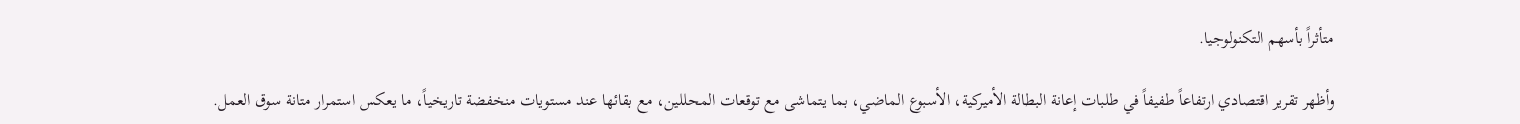متأثراً بأسهم التكنولوجيا.

وأظهر تقرير اقتصادي ارتفاعاً طفيفاً في طلبات إعانة البطالة الأميركية، الأسبوع الماضي، بما يتماشى مع توقعات المحللين، مع بقائها عند مستويات منخفضة تاريخياً، ما يعكس استمرار متانة سوق العمل.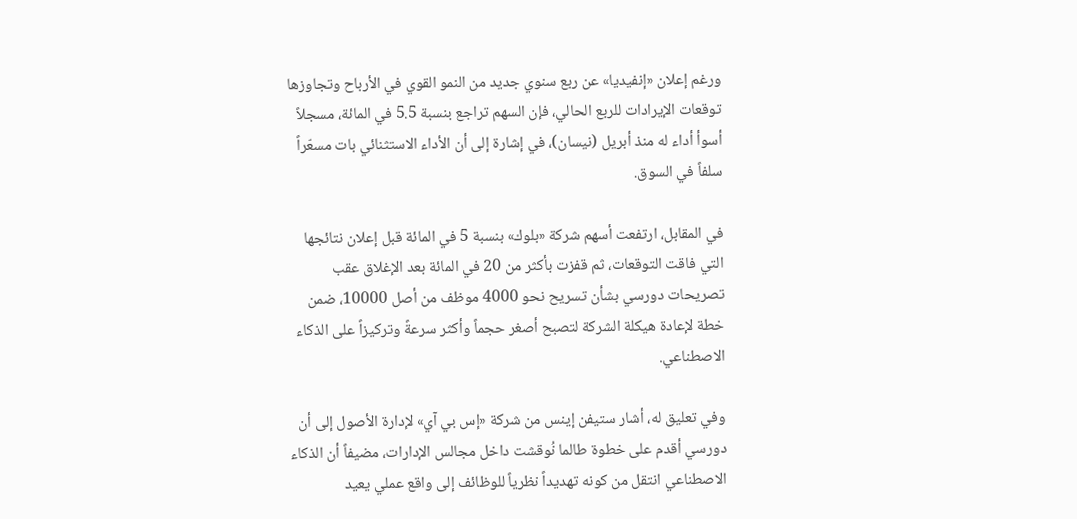ورغم إعلان «إنفيديا» عن ربع سنوي جديد من النمو القوي في الأرباح وتجاوزها توقعات الإيرادات للربع الحالي، فإن السهم تراجع بنسبة 5.5 في المائة، مسجلاً أسوأ أداء له منذ أبريل (نيسان)، في إشارة إلى أن الأداء الاستثنائي بات مسعّراً سلفاً في السوق.

في المقابل، ارتفعت أسهم شركة «بلوك» بنسبة 5 في المائة قبل إعلان نتائجها التي فاقت التوقعات، ثم قفزت بأكثر من 20 في المائة بعد الإغلاق عقب تصريحات دورسي بشأن تسريح نحو 4000 موظف من أصل 10000، ضمن خطة لإعادة هيكلة الشركة لتصبح أصغر حجماً وأكثر سرعةً وتركيزاً على الذكاء الاصطناعي.

وفي تعليق له، أشار ستيفن إينس من شركة «إس بي آي» لإدارة الأصول إلى أن دورسي أقدم على خطوة طالما نُوقشت داخل مجالس الإدارات، مضيفاً أن الذكاء الاصطناعي انتقل من كونه تهديداً نظرياً للوظائف إلى واقع عملي يعيد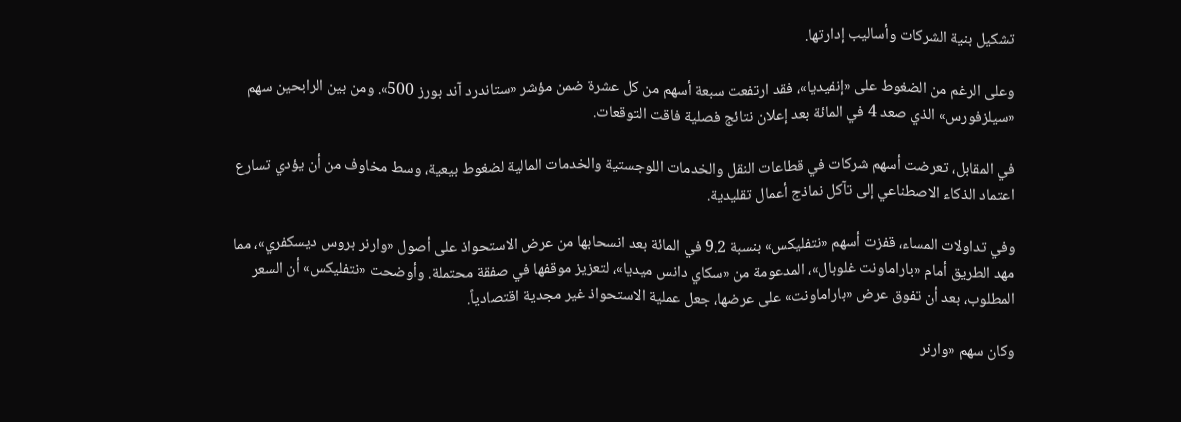تشكيل بنية الشركات وأساليب إدارتها.

وعلى الرغم من الضغوط على «إنفيديا»، فقد ارتفعت سبعة أسهم من كل عشرة ضمن مؤشر «ستاندرد آند بورز 500». ومن بين الرابحين سهم «سيلزفورس» الذي صعد 4 في المائة بعد إعلان نتائج فصلية فاقت التوقعات.

في المقابل، تعرضت أسهم شركات في قطاعات النقل والخدمات اللوجستية والخدمات المالية لضغوط بيعية، وسط مخاوف من أن يؤدي تسارع اعتماد الذكاء الاصطناعي إلى تآكل نماذج أعمال تقليدية.

وفي تداولات المساء، قفزت أسهم «نتفليكس» بنسبة 9.2 في المائة بعد انسحابها من عرض الاستحواذ على أصول «وارنر بروس ديسكفري»، مما مهد الطريق أمام «باراماونت غلوبال»، المدعومة من «سكاي دانس ميديا»، لتعزيز موقفها في صفقة محتملة. وأوضحت «نتفليكس» أن السعر المطلوب، بعد أن تفوق عرض «باراماونت» على عرضها، جعل عملية الاستحواذ غير مجدية اقتصادياً.

وكان سهم «وارنر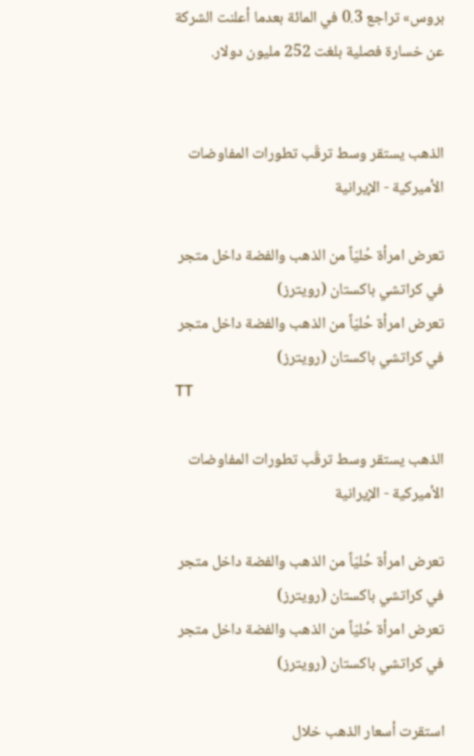بروس» تراجع 0.3 في المائة بعدما أعلنت الشركة عن خسارة فصلية بلغت 252 مليون دولار.


الذهب يستقر وسط ترقّب تطورات المفاوضات الأميركية - الإيرانية

تعرض امرأة حُليّاً من الذهب والفضة داخل متجر في كراتشي باكستان (رويترز)
تعرض امرأة حُليّاً من الذهب والفضة داخل متجر في كراتشي باكستان (رويترز)
TT

الذهب يستقر وسط ترقّب تطورات المفاوضات الأميركية - الإيرانية

تعرض امرأة حُليّاً من الذهب والفضة داخل متجر في كراتشي باكستان (رويترز)
تعرض امرأة حُليّاً من الذهب والفضة داخل متجر في كراتشي باكستان (رويترز)

استقرت أسعار الذهب خلال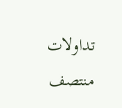تداولات منتصف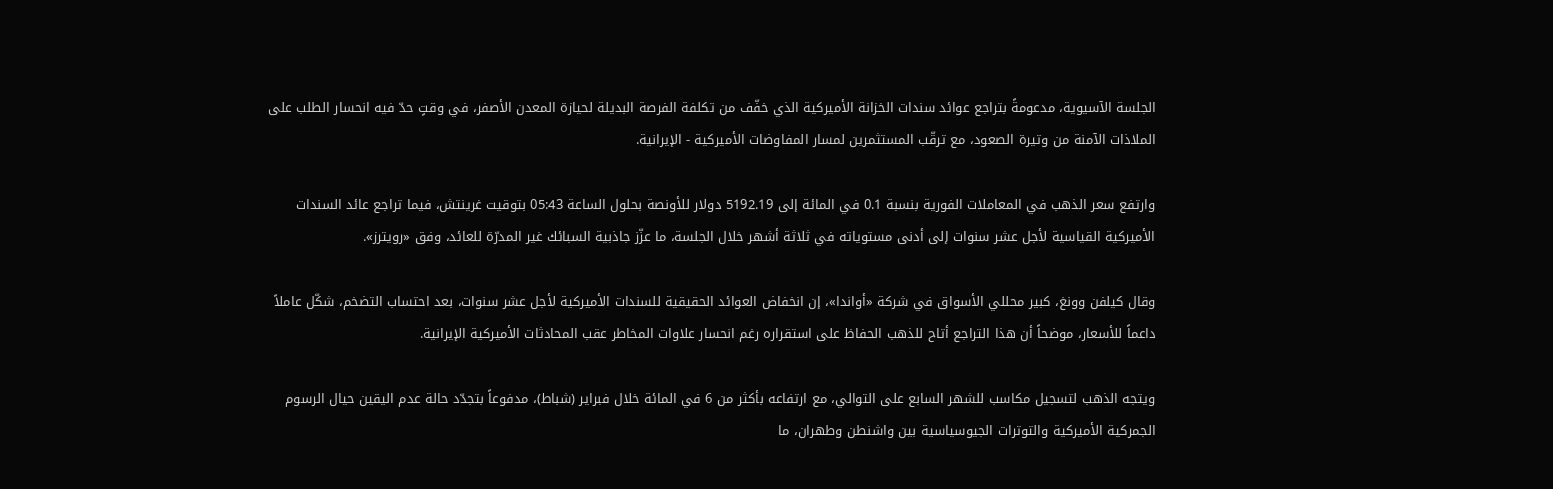الجلسة الآسيوية، مدعومةً بتراجع عوائد سندات الخزانة الأميركية الذي خفّف من تكلفة الفرصة البديلة لحيازة المعدن الأصفر، في وقتٍ حدّ فيه انحسار الطلب على الملاذات الآمنة من وتيرة الصعود، مع ترقّب المستثمرين لمسار المفاوضات الأميركية - الإيرانية.

وارتفع سعر الذهب في المعاملات الفورية بنسبة 0.1 في المائة إلى 5192.19 دولار للأونصة بحلول الساعة 05:43 بتوقيت غرينتش، فيما تراجع عائد السندات الأميركية القياسية لأجل عشر سنوات إلى أدنى مستوياته في ثلاثة أشهر خلال الجلسة، ما عزّز جاذبية السبائك غير المدرّة للعائد، وفق «رويترز».

وقال كيلفن وونغ، كبير محللي الأسواق في شركة «أواندا»، إن انخفاض العوائد الحقيقية للسندات الأميركية لأجل عشر سنوات، بعد احتساب التضخم، شكّل عاملاً داعماً للأسعار، موضحاً أن هذا التراجع أتاح للذهب الحفاظ على استقراره رغم انحسار علاوات المخاطر عقب المحادثات الأميركية الإيرانية.

ويتجه الذهب لتسجيل مكاسب للشهر السابع على التوالي، مع ارتفاعه بأكثر من 6 في المائة خلال فبراير (شباط)، مدفوعاً بتجدّد حالة عدم اليقين حيال الرسوم الجمركية الأميركية والتوترات الجيوسياسية بين واشنطن وطهران، ما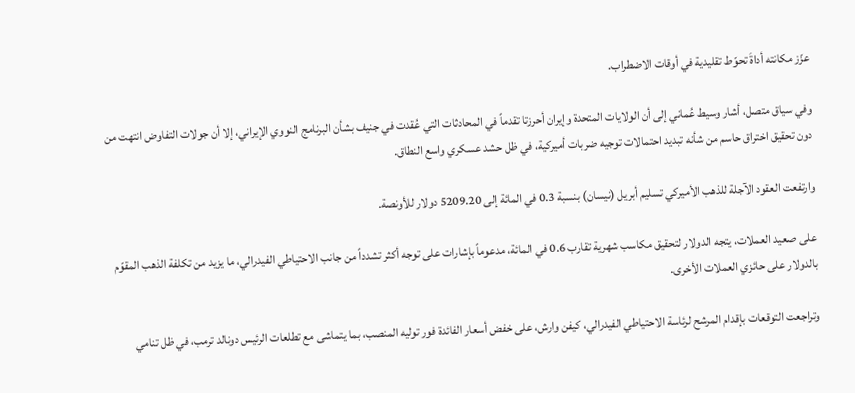عزّز مكانته أداةَ تحوّط تقليدية في أوقات الاضطراب.

وفي سياق متصل، أشار وسيط عُماني إلى أن الولايات المتحدة وإيران أحرزتا تقدماً في المحادثات التي عُقدت في جنيف بشأن البرنامج النووي الإيراني، إلا أن جولات التفاوض انتهت من دون تحقيق اختراق حاسم من شأنه تبديد احتمالات توجيه ضربات أميركية، في ظل حشد عسكري واسع النطاق.

وارتفعت العقود الآجلة للذهب الأميركي تسليم أبريل (نيسان) بنسبة 0.3 في المائة إلى 5209.20 دولار للأونصة.

على صعيد العملات، يتجه الدولار لتحقيق مكاسب شهرية تقارب 0.6 في المائة، مدعوماً بإشارات على توجه أكثر تشدداً من جانب الاحتياطي الفيدرالي، ما يزيد من تكلفة الذهب المقوّم بالدولار على حائزي العملات الأخرى.

وتراجعت التوقعات بإقدام المرشح لرئاسة الاحتياطي الفيدرالي، كيفن وارش، على خفض أسعار الفائدة فور توليه المنصب، بما يتماشى مع تطلعات الرئيس دونالد ترمب، في ظل تنامي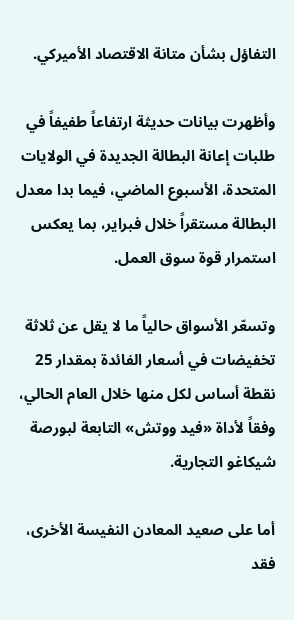التفاؤل بشأن متانة الاقتصاد الأميركي.

وأظهرت بيانات حديثة ارتفاعاً طفيفاً في طلبات إعانة البطالة الجديدة في الولايات المتحدة، الأسبوع الماضي، فيما بدا معدل البطالة مستقراً خلال فبراير، بما يعكس استمرار قوة سوق العمل.

وتسعّر الأسواق حالياً ما لا يقل عن ثلاثة تخفيضات في أسعار الفائدة بمقدار 25 نقطة أساس لكل منها خلال العام الحالي، وفقاً لأداة «فيد ووتش» التابعة لبورصة شيكاغو التجارية.

أما على صعيد المعادن النفيسة الأخرى، فقد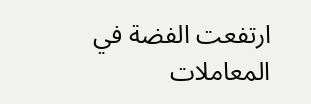ارتفعت الفضة في المعاملات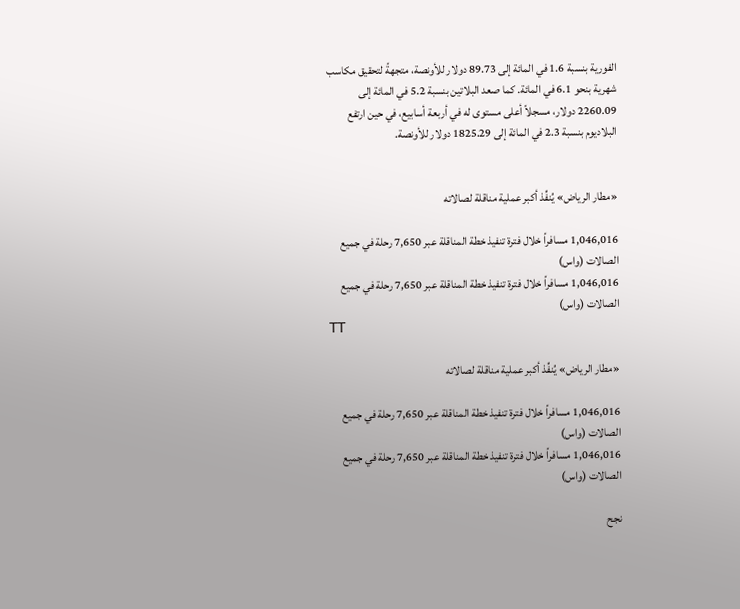الفورية بنسبة 1.6 في المائة إلى 89.73 دولار للأونصة، متجهةً لتحقيق مكاسب شهرية بنحو 6.1 في المائة. كما صعد البلاتين بنسبة 5.2 في المائة إلى 2260.09 دولار، مسجلاً أعلى مستوى له في أربعة أسابيع، في حين ارتفع البلاديوم بنسبة 2.3 في المائة إلى 1825.29 دولار للأونصة.


«مطار الرياض» يُنفِّذ أكبر عملية مناقلة لصالاته

1,046,016 مسافراً خلال فترة تنفيذ خطة المناقلة عبر 7,650 رحلة في جميع الصالات (واس)
1,046,016 مسافراً خلال فترة تنفيذ خطة المناقلة عبر 7,650 رحلة في جميع الصالات (واس)
TT

«مطار الرياض» يُنفِّذ أكبر عملية مناقلة لصالاته

1,046,016 مسافراً خلال فترة تنفيذ خطة المناقلة عبر 7,650 رحلة في جميع الصالات (واس)
1,046,016 مسافراً خلال فترة تنفيذ خطة المناقلة عبر 7,650 رحلة في جميع الصالات (واس)

نجح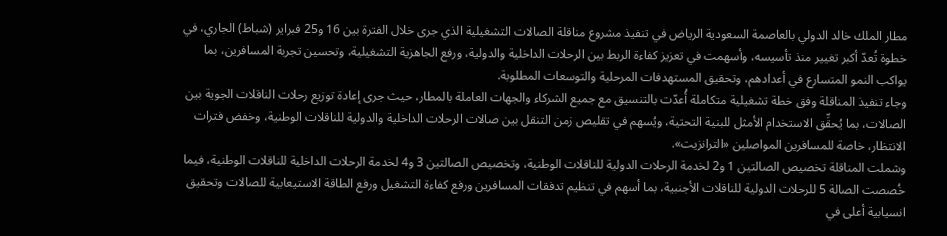مطار الملك خالد الدولي بالعاصمة السعودية الرياض في تنفيذ مشروع مناقلة الصالات التشغيلية الذي جرى خلال الفترة بين 16 و25 فبراير (شباط) الجاري، في خطوة تُعدّ أكبر تغيير منذ تأسيسه، وأسهمت في تعزيز كفاءة الربط بين الرحلات الداخلية والدولية، ورفع الجاهزية التشغيلية، وتحسين تجربة المسافرين، بما يواكب النمو المتسارع في أعدادهم، وتحقيق المستهدفات المرحلية والتوسعات المطلوبة.
وجاء تنفيذ المناقلة وفق خطة تشغيلية متكاملة أُعدّت بالتنسيق مع جميع الشركاء والجهات العاملة بالمطار، حيث جرى إعادة توزيع رحلات الناقلات الجوية بين الصالات، بما يُحقِّق الاستخدام الأمثل للبنية التحتية، ويُسهم في تقليص زمن التنقل بين صالات الرحلات الداخلية والدولية للناقلات الوطنية، وخفض فترات الانتظار، خاصة للمسافرين المواصلين «الترانزيت».
وشملت المناقلة تخصيص الصالتين 1 و2 لخدمة الرحلات الدولية للناقلات الوطنية، وتخصيص الصالتين 3 و4 لخدمة الرحلات الداخلية للناقلات الوطنية، فيما خُصصت الصالة 5 للرحلات الدولية للناقلات الأجنبية، بما أسهم في تنظيم تدفقات المسافرين ورفع كفاءة التشغيل ورفع الطاقة الاستيعابية للصالات وتحقيق انسيابية أعلى في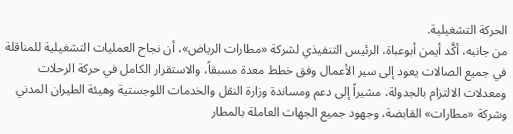الحركة التشغيلية.
من جانبه، أكَّد أيمن أبوعباة، الرئيس التنفيذي لشركة «مطارات الرياض»، أن نجاح العمليات التشغيلية للمناقلة في جميع الصالات يعود إلى سير الأعمال وفق خطط معدة مسبقاً، والاستقرار الكامل في حركة الرحلات ومعدلات الالتزام بالجدولة، مشيراً إلى دعم ومساندة وزارة النقل والخدمات اللوجستية وهيئة الطيران المدني وشركة «مطارات» القابضة، وجهود جميع الجهات العاملة بالمطار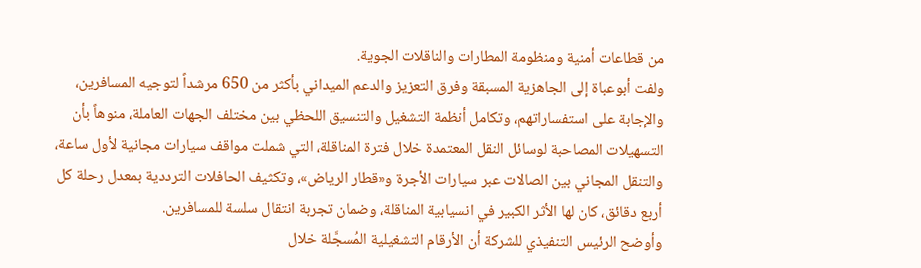من قطاعات أمنية ومنظومة المطارات والناقلات الجوية.
ولفت أبوعباة إلى الجاهزية المسبقة وفرق التعزيز والدعم الميداني بأكثر من 650 مرشداً لتوجيه المسافرين، والإجابة على استفساراتهم، وتكامل أنظمة التشغيل والتنسيق اللحظي بين مختلف الجهات العاملة، منوهاً بأن التسهيلات المصاحبة لوسائل النقل المعتمدة خلال فترة المناقلة، التي شملت مواقف سيارات مجانية لأول ساعة، والتنقل المجاني بين الصالات عبر سيارات الأجرة و«قطار الرياض»، وتكثيف الحافلات الترددية بمعدل رحلة كل أربع دقائق، كان لها الأثر الكبير في انسيابية المناقلة، وضمان تجربة انتقال سلسة للمسافرين.
وأوضح الرئيس التنفيذي للشركة أن الأرقام التشغيلية المُسجَّلة خلال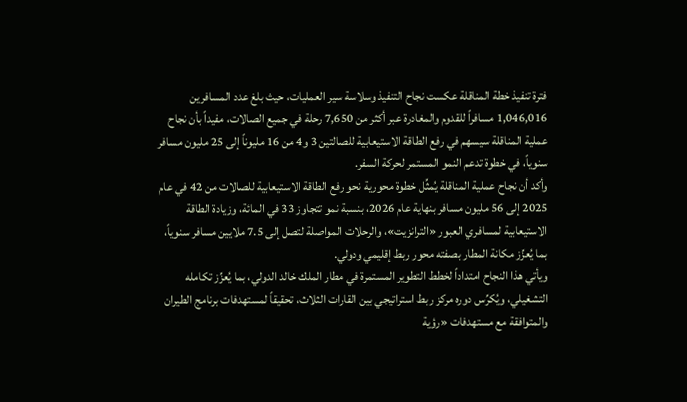فترة تنفيذ خطة المناقلة عكست نجاح التنفيذ وسلاسة سير العمليات، حيث بلغ عدد المسافرين 1,046,016 مسافراً للقدوم والمغادرة عبر أكثر من 7,650 رحلة في جميع الصالات، مفيداً بأن نجاح عملية المناقلة سيسهم في رفع الطاقة الاستيعابية للصالتين 3 و4 من 16 مليوناً إلى 25 مليون مسافر سنوياً، في خطوة تدعم النمو المستمر لحركة السفر.
وأكد أن نجاح عملية المناقلة يُمثِّل خطوة محورية نحو رفع الطاقة الاستيعابية للصالات من 42 في عام 2025 إلى 56 مليون مسافر بنهاية عام 2026، بنسبة نمو تتجاوز 33 في المائة، وزيادة الطاقة الاستيعابية لمسافري العبور «الترانزيت»، والرحلات المواصلة لتصل إلى 7.5 ملايين مسافر سنوياً، بما يُعزِّز مكانة المطار بصفته محور ربط إقليمي ودولي.
ويأتي هذا النجاح امتداداً لخطط التطوير المستمرة في مطار الملك خالد الدولي، بما يُعزِّز تكامله التشغيلي، ويُكرِّس دوره مركز ربط استراتيجي بين القارات الثلاث، تحقيقاً لمستهدفات برنامج الطيران والمتوافقة مع مستهدفات «رؤية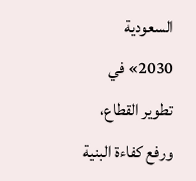السعودية 2030» في تطوير القطاع، ورفع كفاءة البنية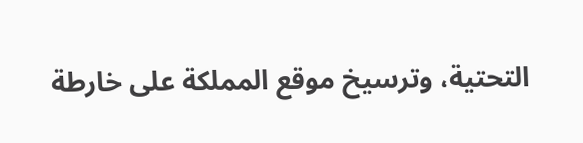التحتية، وترسيخ موقع المملكة على خارطة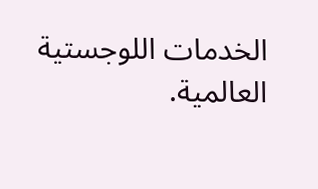الخدمات اللوجستية العالمية.